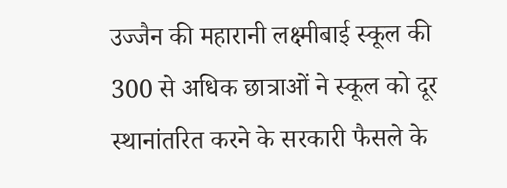उज्जैन की महारानी लक्ष्मीबाई स्कूल की 300 से अधिक छात्राओं ने स्कूल को दूर स्थानांतरित करने के सरकारी फैसले के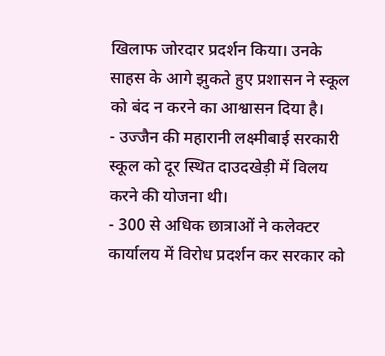खिलाफ जोरदार प्रदर्शन किया। उनके साहस के आगे झुकते हुए प्रशासन ने स्कूल को बंद न करने का आश्वासन दिया है।
- उज्जैन की महारानी लक्ष्मीबाई सरकारी स्कूल को दूर स्थित दाउदखेड़ी में विलय करने की योजना थी।
- 300 से अधिक छात्राओं ने कलेक्टर कार्यालय में विरोध प्रदर्शन कर सरकार को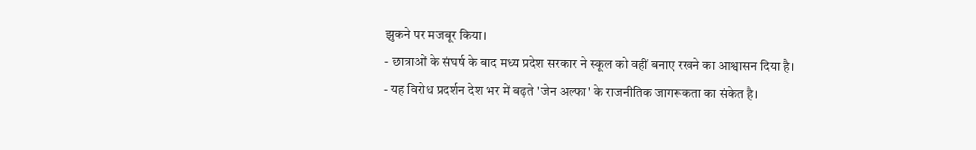झुकने पर मजबूर किया।
- छात्राओं के संघर्ष के बाद मध्य प्रदेश सरकार ने स्कूल को वहीं बनाए रखने का आश्वासन दिया है।
- यह विरोध प्रदर्शन देश भर में बढ़ते 'जेन अल्फा' के राजनीतिक जागरूकता का संकेत है।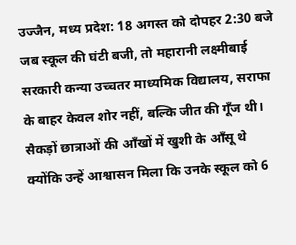उज्जैन, मध्य प्रदेश: 18 अगस्त को दोपहर 2:30 बजे जब स्कूल की घंटी बजी, तो महारानी लक्ष्मीबाई सरकारी कन्या उच्चतर माध्यमिक विद्यालय, सराफा के बाहर केवल शोर नहीं, बल्कि जीत की गूँज थी। सैकड़ों छात्राओं की आँखों में खुशी के आँसू थे क्योंकि उन्हें आश्वासन मिला कि उनके स्कूल को 6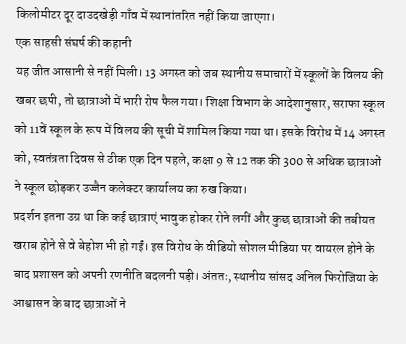किलोमीटर दूर दाउदखेड़ी गाँव में स्थानांतरित नहीं किया जाएगा।
एक साहसी संघर्ष की कहानी
यह जीत आसानी से नहीं मिली। 13 अगस्त को जब स्थानीय समाचारों में स्कूलों के विलय की खबर छपी, तो छात्राओं में भारी रोष फैल गया। शिक्षा विभाग के आदेशानुसार, सराफा स्कूल को 11वें स्कूल के रूप में विलय की सूची में शामिल किया गया था। इसके विरोध में 14 अगस्त को, स्वतंत्रता दिवस से ठीक एक दिन पहले, कक्षा 9 से 12 तक की 300 से अधिक छात्राओं ने स्कूल छोड़कर उज्जैन कलेक्टर कार्यालय का रुख किया।
प्रदर्शन इतना उग्र था कि कई छात्राएं भावुक होकर रोने लगीं और कुछ छात्राओं की तबीयत खराब होने से वे बेहोश भी हो गईं। इस विरोध के वीडियो सोशल मीडिया पर वायरल होने के बाद प्रशासन को अपनी रणनीति बदलनी पड़ी। अंततः, स्थानीय सांसद अनिल फिरोजिया के आश्वासन के बाद छात्राओं ने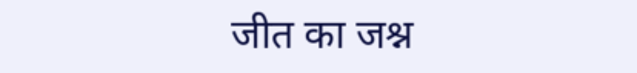जीत का जश्न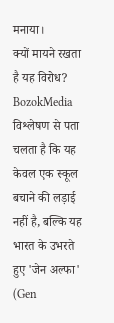मनाया।
क्यों मायने रखता है यह विरोध?
BozokMedia विश्लेषण से पता चलता है कि यह केवल एक स्कूल बचाने की लड़ाई नहीं है, बल्कि यह भारत के उभरते हुए 'जेन अल्फा' (Gen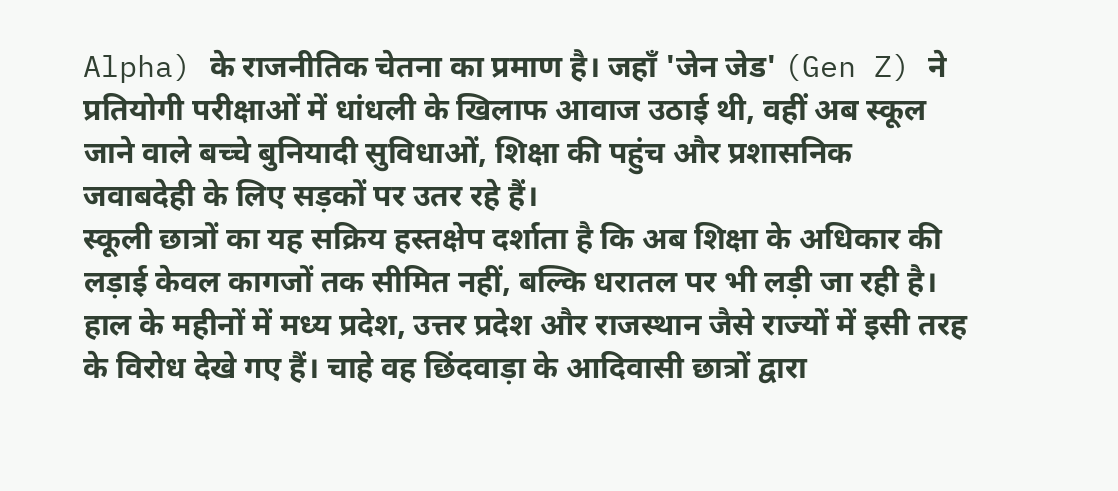Alpha) के राजनीतिक चेतना का प्रमाण है। जहाँ 'जेन जेड' (Gen Z) ने प्रतियोगी परीक्षाओं में धांधली के खिलाफ आवाज उठाई थी, वहीं अब स्कूल जाने वाले बच्चे बुनियादी सुविधाओं, शिक्षा की पहुंच और प्रशासनिक जवाबदेही के लिए सड़कों पर उतर रहे हैं।
स्कूली छात्रों का यह सक्रिय हस्तक्षेप दर्शाता है कि अब शिक्षा के अधिकार की लड़ाई केवल कागजों तक सीमित नहीं, बल्कि धरातल पर भी लड़ी जा रही है।
हाल के महीनों में मध्य प्रदेश, उत्तर प्रदेश और राजस्थान जैसे राज्यों में इसी तरह के विरोध देखे गए हैं। चाहे वह छिंदवाड़ा के आदिवासी छात्रों द्वारा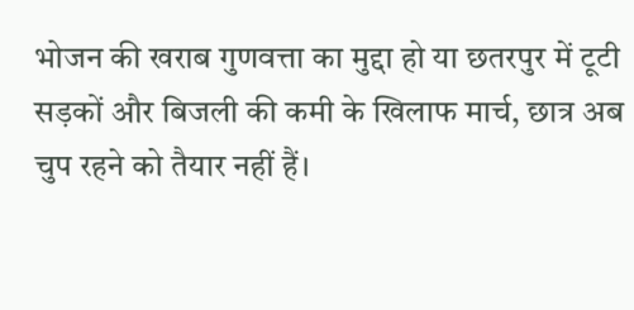भोजन की खराब गुणवत्ता का मुद्दा हो या छतरपुर में टूटी सड़कों और बिजली की कमी के खिलाफ मार्च, छात्र अब चुप रहने को तैयार नहीं हैं।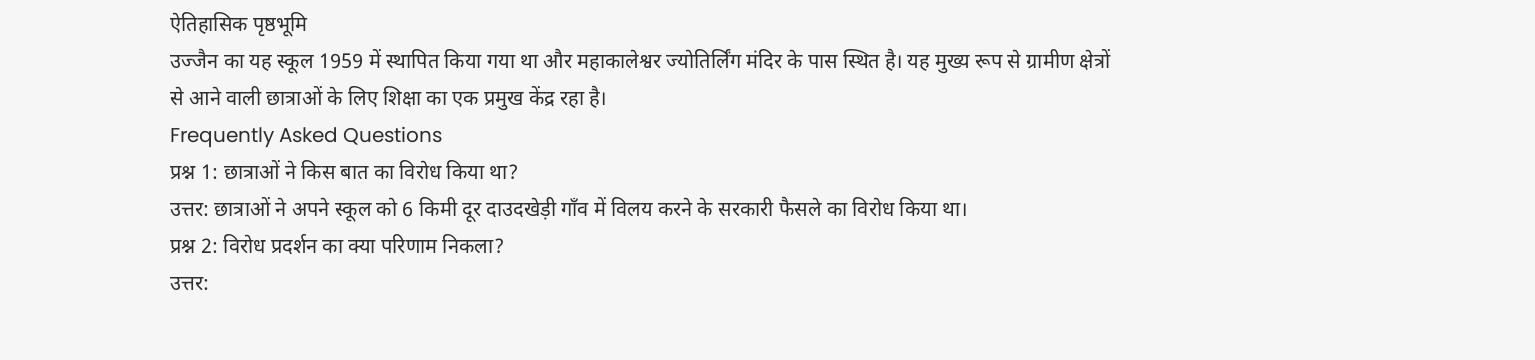ऐतिहासिक पृष्ठभूमि
उज्जैन का यह स्कूल 1959 में स्थापित किया गया था और महाकालेश्वर ज्योतिर्लिंग मंदिर के पास स्थित है। यह मुख्य रूप से ग्रामीण क्षेत्रों से आने वाली छात्राओं के लिए शिक्षा का एक प्रमुख केंद्र रहा है।
Frequently Asked Questions
प्रश्न 1: छात्राओं ने किस बात का विरोध किया था?
उत्तर: छात्राओं ने अपने स्कूल को 6 किमी दूर दाउदखेड़ी गाँव में विलय करने के सरकारी फैसले का विरोध किया था।
प्रश्न 2: विरोध प्रदर्शन का क्या परिणाम निकला?
उत्तर: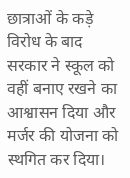छात्राओं के कड़े विरोध के बाद सरकार ने स्कूल को वहीं बनाए रखने का आश्वासन दिया और मर्जर की योजना को स्थगित कर दिया।